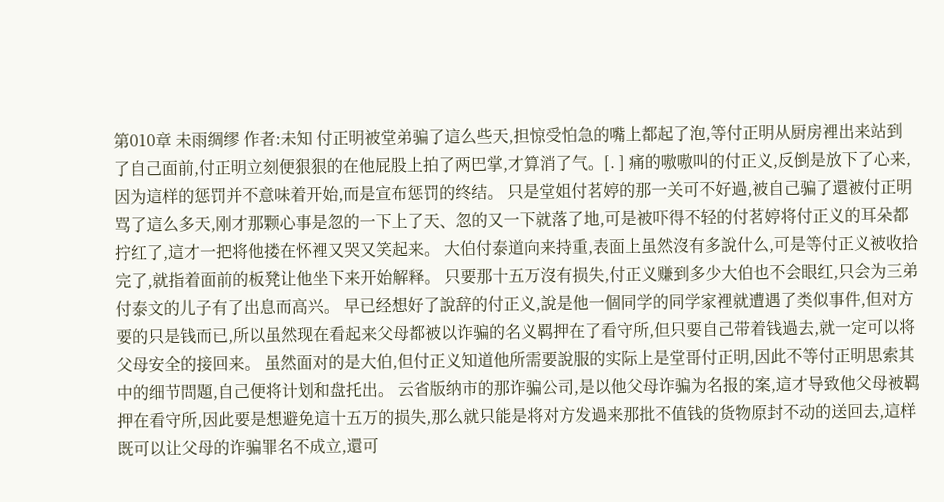第010章 未雨绸缪 作者:未知 付正明被堂弟骗了這么些天,担惊受怕急的嘴上都起了泡,等付正明从厨房裡出来站到了自己面前,付正明立刻便狠狠的在他屁股上拍了两巴掌,才算消了气。[. ] 痛的嗷嗷叫的付正义,反倒是放下了心来,因为這样的惩罚并不意味着开始,而是宣布惩罚的终结。 只是堂姐付茗婷的那一关可不好過,被自己骗了還被付正明骂了這么多天,刚才那颗心事是忽的一下上了天、忽的又一下就落了地,可是被吓得不轻的付茗婷将付正义的耳朵都拧红了,這才一把将他搂在怀裡又哭又笑起来。 大伯付泰道向来持重,表面上虽然沒有多說什么,可是等付正义被收拾完了,就指着面前的板凳让他坐下来开始解释。 只要那十五万沒有损失,付正义赚到多少大伯也不会眼红,只会为三弟付泰文的儿子有了出息而高兴。 早已经想好了說辞的付正义,說是他一個同学的同学家裡就遭遇了类似事件,但对方要的只是钱而已,所以虽然现在看起来父母都被以诈骗的名义羁押在了看守所,但只要自己带着钱過去,就一定可以将父母安全的接回来。 虽然面对的是大伯,但付正义知道他所需要說服的实际上是堂哥付正明,因此不等付正明思索其中的细节問題,自己便将计划和盘托出。 云省版纳市的那诈骗公司,是以他父母诈骗为名报的案,這才导致他父母被羁押在看守所,因此要是想避免這十五万的损失,那么就只能是将对方发過来那批不值钱的货物原封不动的送回去,這样既可以让父母的诈骗罪名不成立,還可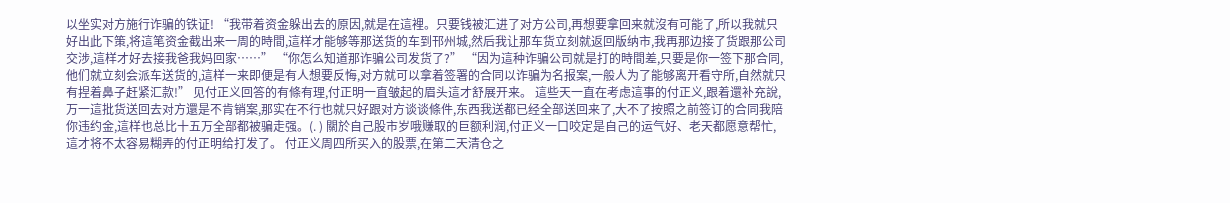以坐实对方施行诈骗的铁证! “我带着资金躲出去的原因,就是在這裡。只要钱被汇进了对方公司,再想要拿回来就沒有可能了,所以我就只好出此下策,将這笔资金截出来一周的時間,這样才能够等那送货的车到邗州城,然后我让那车货立刻就返回版纳市,我再那边接了货跟那公司交涉,這样才好去接我爸我妈回家……” “你怎么知道那诈骗公司发货了?” “因为這种诈骗公司就是打的時間差,只要是你一签下那合同,他们就立刻会派车送货的,這样一来即便是有人想要反悔,对方就可以拿着签署的合同以诈骗为名报案,一般人为了能够离开看守所,自然就只有捏着鼻子赶紧汇款!” 见付正义回答的有條有理,付正明一直皱起的眉头這才舒展开来。 這些天一直在考虑這事的付正义,跟着還补充說,万一這批货送回去对方還是不肯销案,那实在不行也就只好跟对方谈谈條件,东西我送都已经全部送回来了,大不了按照之前签订的合同我陪你违约金,這样也总比十五万全部都被骗走强。(. ) 關於自己股市岁哦赚取的巨额利润,付正义一口咬定是自己的运气好、老天都愿意帮忙,這才将不太容易糊弄的付正明给打发了。 付正义周四所买入的股票,在第二天清仓之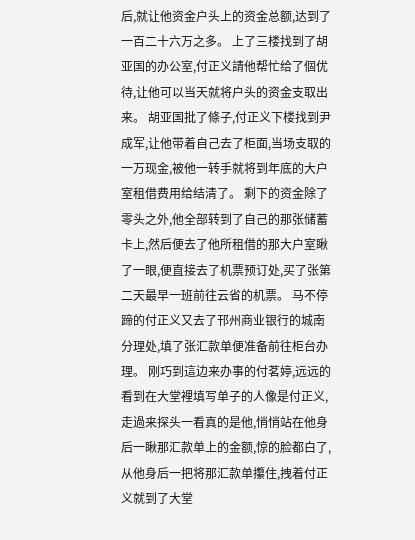后,就让他资金户头上的资金总额,达到了一百二十六万之多。 上了三楼找到了胡亚国的办公室,付正义請他帮忙给了個优待,让他可以当天就将户头的资金支取出来。 胡亚国批了條子,付正义下楼找到尹成军,让他带着自己去了柜面,当场支取的一万现金,被他一转手就将到年底的大户室租借费用给结清了。 剩下的资金除了零头之外,他全部转到了自己的那张储蓄卡上,然后便去了他所租借的那大户室瞅了一眼,便直接去了机票预订处,买了张第二天最早一班前往云省的机票。 马不停蹄的付正义又去了邗州商业银行的城南分理处,填了张汇款单便准备前往柜台办理。 刚巧到這边来办事的付茗婷,远远的看到在大堂裡填写单子的人像是付正义,走過来探头一看真的是他,悄悄站在他身后一瞅那汇款单上的金额,惊的脸都白了,从他身后一把将那汇款单攥住,拽着付正义就到了大堂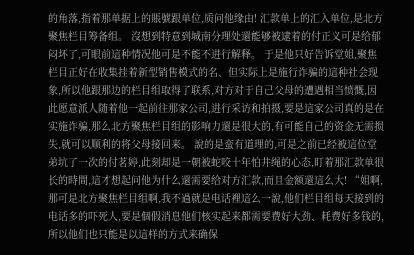的角落,指着那单据上的賬號跟单位,质问他缘由! 汇款单上的汇入单位,是北方聚焦栏目筹备组。 沒想到特意到城南分理处還能够被逮着的付正义可是给郁闷坏了,可眼前這种情况他可是不能不进行解释。 于是他只好告诉堂姐,聚焦栏目正好在收集挂着新型销售模式的名、但实际上是施行诈骗的這种社会现象,所以他跟那边的栏目组取得了联系,对方对于自己父母的遭遇相当愤慨,因此愿意派人随着他一起前往那家公司,进行采访和拍摄,要是這家公司真的是在实施诈骗,那么北方聚焦栏目组的影响力還是很大的,有可能自己的资金无需损失,就可以顺利的将父母接回来。 說的是蛮有道理的,可是之前已经被這位堂弟坑了一次的付茗婷,此刻却是一朝被蛇咬十年怕井绳的心态,盯着那汇款单很长的時間,這才想起问他为什么還需要给对方汇款,而且金额還這么大! “姐啊,那可是北方聚焦栏目组啊,我不過就是电话裡這么一說,他们栏目组每天接到的电话多的吓死人,要是個假消息他们核实起来都需要费好大劲、耗费好多钱的,所以他们也只能是以這样的方式来确保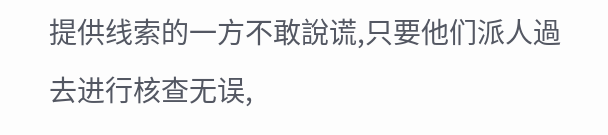提供线索的一方不敢說谎,只要他们派人過去进行核查无误,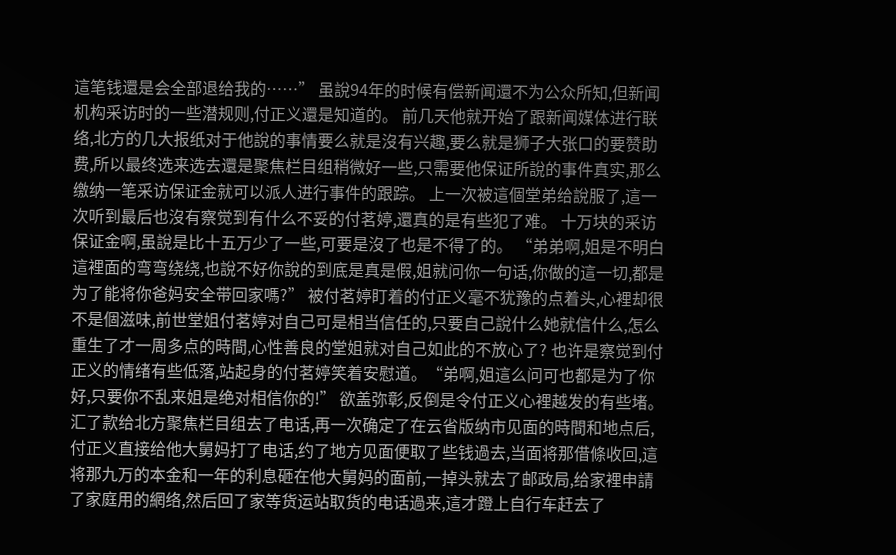這笔钱還是会全部退给我的……” 虽說94年的时候有偿新闻還不为公众所知,但新闻机构采访时的一些潜规则,付正义還是知道的。 前几天他就开始了跟新闻媒体进行联络,北方的几大报纸对于他說的事情要么就是沒有兴趣,要么就是狮子大张口的要赞助费,所以最终选来选去還是聚焦栏目组稍微好一些,只需要他保证所說的事件真实,那么缴纳一笔采访保证金就可以派人进行事件的跟踪。 上一次被這個堂弟给說服了,這一次听到最后也沒有察觉到有什么不妥的付茗婷,還真的是有些犯了难。 十万块的采访保证金啊,虽說是比十五万少了一些,可要是沒了也是不得了的。 “弟弟啊,姐是不明白這裡面的弯弯绕绕,也說不好你說的到底是真是假,姐就问你一句话,你做的這一切,都是为了能将你爸妈安全带回家嗎?” 被付茗婷盯着的付正义毫不犹豫的点着头,心裡却很不是個滋味,前世堂姐付茗婷对自己可是相当信任的,只要自己說什么她就信什么,怎么重生了才一周多点的時間,心性善良的堂姐就对自己如此的不放心了? 也许是察觉到付正义的情绪有些低落,站起身的付茗婷笑着安慰道。“弟啊,姐這么问可也都是为了你好,只要你不乱来姐是绝对相信你的!” 欲盖弥彰,反倒是令付正义心裡越发的有些堵。 汇了款给北方聚焦栏目组去了电话,再一次确定了在云省版纳市见面的時間和地点后,付正义直接给他大舅妈打了电话,约了地方见面便取了些钱過去,当面将那借條收回,這将那九万的本金和一年的利息砸在他大舅妈的面前,一掉头就去了邮政局,给家裡申請了家庭用的網络,然后回了家等货运站取货的电话過来,這才蹬上自行车赶去了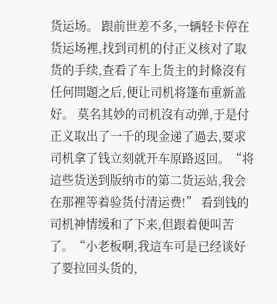货运场。 跟前世差不多,一辆轻卡停在货运场裡,找到司机的付正义核对了取货的手续,查看了车上货主的封條沒有任何問題之后,便让司机将篷布重新盖好。 莫名其妙的司机沒有动弹,于是付正义取出了一千的现金递了過去,要求司机拿了钱立刻就开车原路返回。“将這些货送到版纳市的第二货运站,我会在那裡等着验货付清运费!” 看到钱的司机神情缓和了下来,但跟着便叫苦了。“小老板啊,我這车可是已经谈好了要拉回头货的,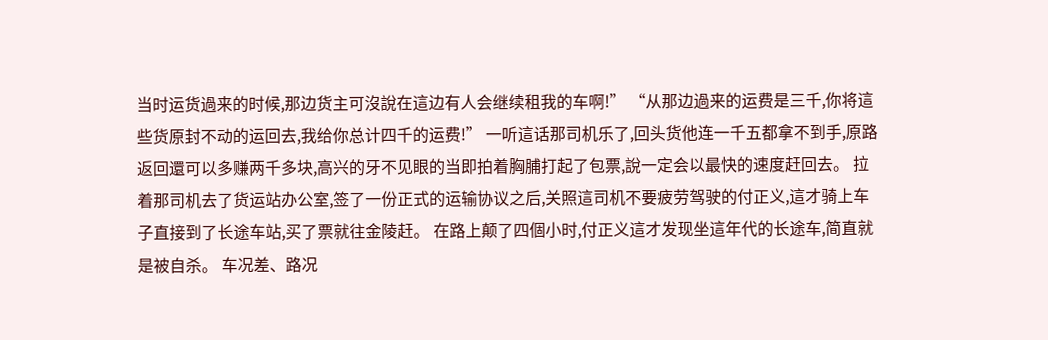当时运货過来的时候,那边货主可沒說在這边有人会继续租我的车啊!” “从那边過来的运费是三千,你将這些货原封不动的运回去,我给你总计四千的运费!” 一听這话那司机乐了,回头货他连一千五都拿不到手,原路返回還可以多赚两千多块,高兴的牙不见眼的当即拍着胸脯打起了包票,說一定会以最快的速度赶回去。 拉着那司机去了货运站办公室,签了一份正式的运输协议之后,关照這司机不要疲劳驾驶的付正义,這才骑上车子直接到了长途车站,买了票就往金陵赶。 在路上颠了四個小时,付正义這才发现坐這年代的长途车,简直就是被自杀。 车况差、路况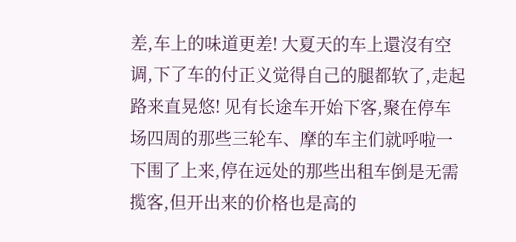差,车上的味道更差! 大夏天的车上還沒有空调,下了车的付正义觉得自己的腿都软了,走起路来直晃悠! 见有长途车开始下客,聚在停车场四周的那些三轮车、摩的车主们就呼啦一下围了上来,停在远处的那些出租车倒是无需揽客,但开出来的价格也是高的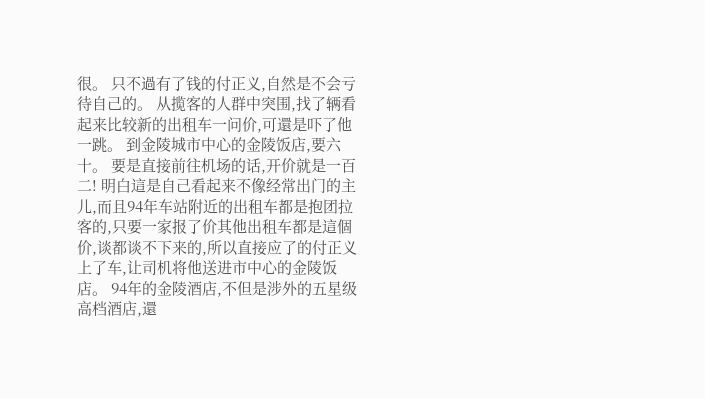很。 只不過有了钱的付正义,自然是不会亏待自己的。 从揽客的人群中突围,找了辆看起来比较新的出租车一问价,可還是吓了他一跳。 到金陵城市中心的金陵饭店,要六十。 要是直接前往机场的话,开价就是一百二! 明白這是自己看起来不像经常出门的主儿,而且94年车站附近的出租车都是抱团拉客的,只要一家报了价其他出租车都是這個价,谈都谈不下来的,所以直接应了的付正义上了车,让司机将他送进市中心的金陵饭店。 94年的金陵酒店,不但是涉外的五星级高档酒店,還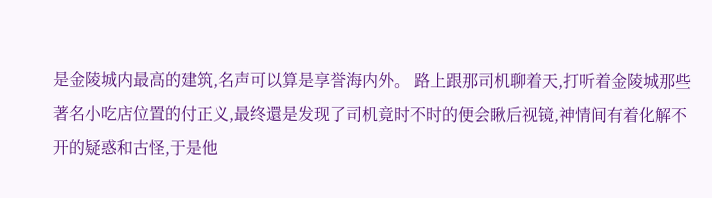是金陵城内最高的建筑,名声可以算是享誉海内外。 路上跟那司机聊着天,打听着金陵城那些著名小吃店位置的付正义,最终還是发现了司机竟时不时的便会瞅后视镜,神情间有着化解不开的疑惑和古怪,于是他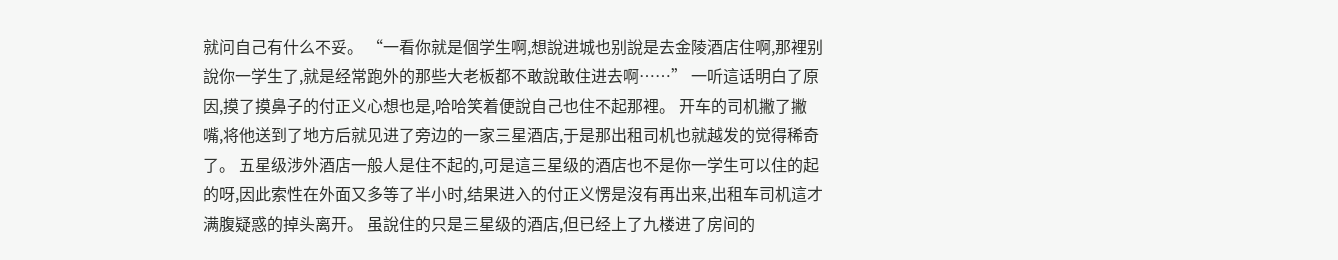就问自己有什么不妥。 “一看你就是個学生啊,想說进城也别說是去金陵酒店住啊,那裡别說你一学生了,就是经常跑外的那些大老板都不敢說敢住进去啊……” 一听這话明白了原因,摸了摸鼻子的付正义心想也是,哈哈笑着便說自己也住不起那裡。 开车的司机撇了撇嘴,将他送到了地方后就见进了旁边的一家三星酒店,于是那出租司机也就越发的觉得稀奇了。 五星级涉外酒店一般人是住不起的,可是這三星级的酒店也不是你一学生可以住的起的呀,因此索性在外面又多等了半小时,结果进入的付正义愣是沒有再出来,出租车司机這才满腹疑惑的掉头离开。 虽說住的只是三星级的酒店,但已经上了九楼进了房间的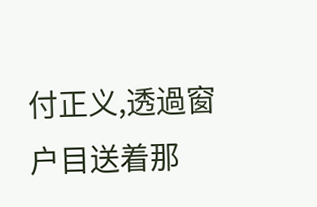付正义,透過窗户目送着那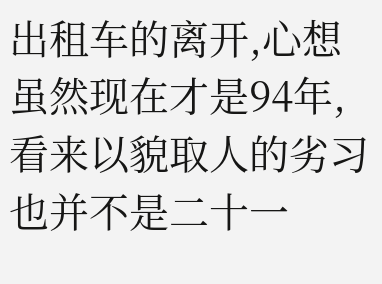出租车的离开,心想虽然现在才是94年,看来以貌取人的劣习也并不是二十一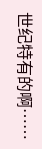世纪特有的啊……